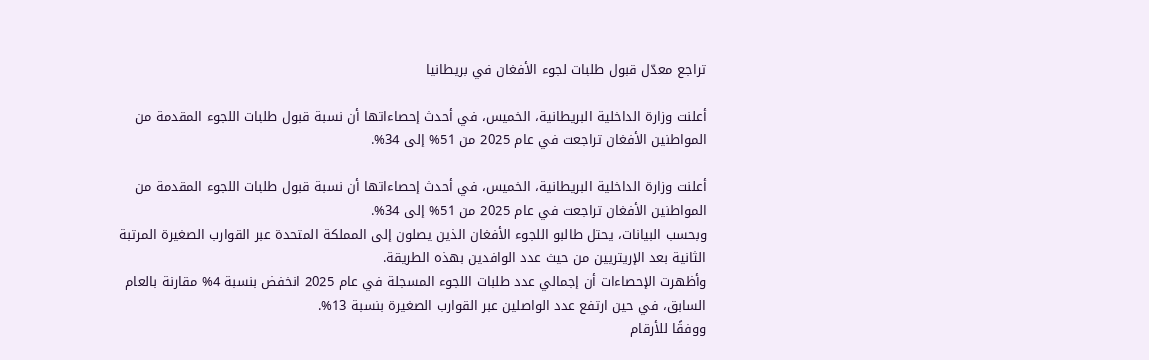تراجع معدّل قبول طلبات لجوء الأفغان في بريطانيا

أعلنت وزارة الداخلية البريطانية، الخميس، في أحدث إحصاءاتها أن نسبة قبول طلبات اللجوء المقدمة من المواطنين الأفغان تراجعت في عام 2025 من 51% إلى 34%.

أعلنت وزارة الداخلية البريطانية، الخميس، في أحدث إحصاءاتها أن نسبة قبول طلبات اللجوء المقدمة من المواطنين الأفغان تراجعت في عام 2025 من 51% إلى 34%.
وبحسب البيانات، يحتل طالبو اللجوء الأفغان الذين يصلون إلى المملكة المتحدة عبر القوارب الصغيرة المرتبة الثانية بعد الإريتريين من حيث عدد الوافدين بهذه الطريقة.
وأظهرت الإحصاءات أن إجمالي عدد طلبات اللجوء المسجلة في عام 2025 انخفض بنسبة 4% مقارنة بالعام السابق، في حين ارتفع عدد الواصلين عبر القوارب الصغيرة بنسبة 13%.
ووفقًا للأرقام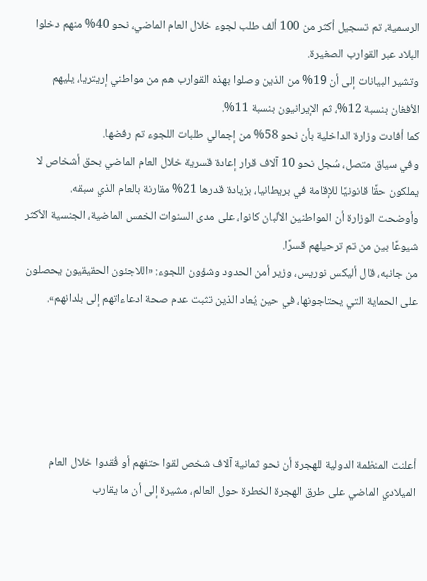الرسمية، تم تسجيل أكثر من 100 ألف طلب لجوء خلال العام الماضي، نحو 40% منهم دخلوا البلاد عبر القوارب الصغيرة.
وتشير البيانات إلى أن 19% من الذين وصلوا بهذه القوارب هم من مواطني إريتريا، يليهم الأفغان بنسبة 12%، ثم الإيرانيون بنسبة 11%.
كما أفادت وزارة الداخلية بأن نحو 58% من إجمالي طلبات اللجوء تم رفضها.
وفي سياق متصل، سُجل نحو 10 آلاف قرار إعادة قسرية خلال العام الماضي بحق أشخاص لا يملكون حقًا قانونيًا للإقامة في بريطانيا، بزيادة قدرها 21% مقارنة بالعام الذي سبقه.
وأوضحت الوزارة أن المواطنين الألبان كانوا، على مدى السنوات الخمس الماضية، الجنسية الأكثر شيوعًا بين من تم ترحيلهم قسرًا.
من جانبه، قال أليكس نوريس، وزير أمن الحدود وشؤون اللجوء: «اللاجئون الحقيقيون يحصلون على الحماية التي يحتاجونها، في حين يُعاد الذين تثبت عدم صحة ادعاءاتهم إلى بلدانهم».





أعلنت المنظمة الدولية للهجرة أن نحو ثمانية آلاف شخص لقوا حتفهم أو فُقدوا خلال العام الميلادي الماضي على طرق الهجرة الخطرة حول العالم، مشيرة إلى أن ما يقارب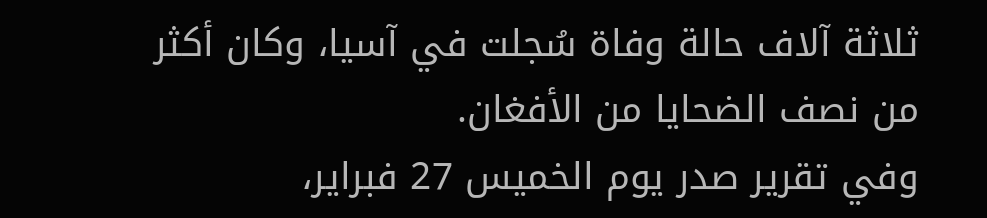ثلاثة آلاف حالة وفاة سُجلت في آسيا، وكان أكثر من نصف الضحايا من الأفغان.
وفي تقرير صدر يوم الخميس 27 فبراير،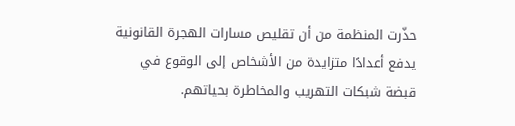حذّرت المنظمة من أن تقليص مسارات الهجرة القانونية يدفع أعدادًا متزايدة من الأشخاص إلى الوقوع في قبضة شبكات التهريب والمخاطرة بحياتهم.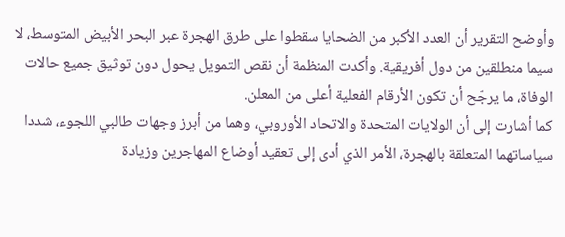وأوضح التقرير أن العدد الأكبر من الضحايا سقطوا على طرق الهجرة عبر البحر الأبيض المتوسط، لا سيما منطلقين من دول أفريقية. وأكدت المنظمة أن نقص التمويل يحول دون توثيق جميع حالات الوفاة، ما يرجّح أن تكون الأرقام الفعلية أعلى من المعلن.
كما أشارت إلى أن الولايات المتحدة والاتحاد الأوروبي، وهما من أبرز وجهات طالبي اللجوء، شددا سياساتهما المتعلقة بالهجرة، الأمر الذي أدى إلى تعقيد أوضاع المهاجرين وزيادة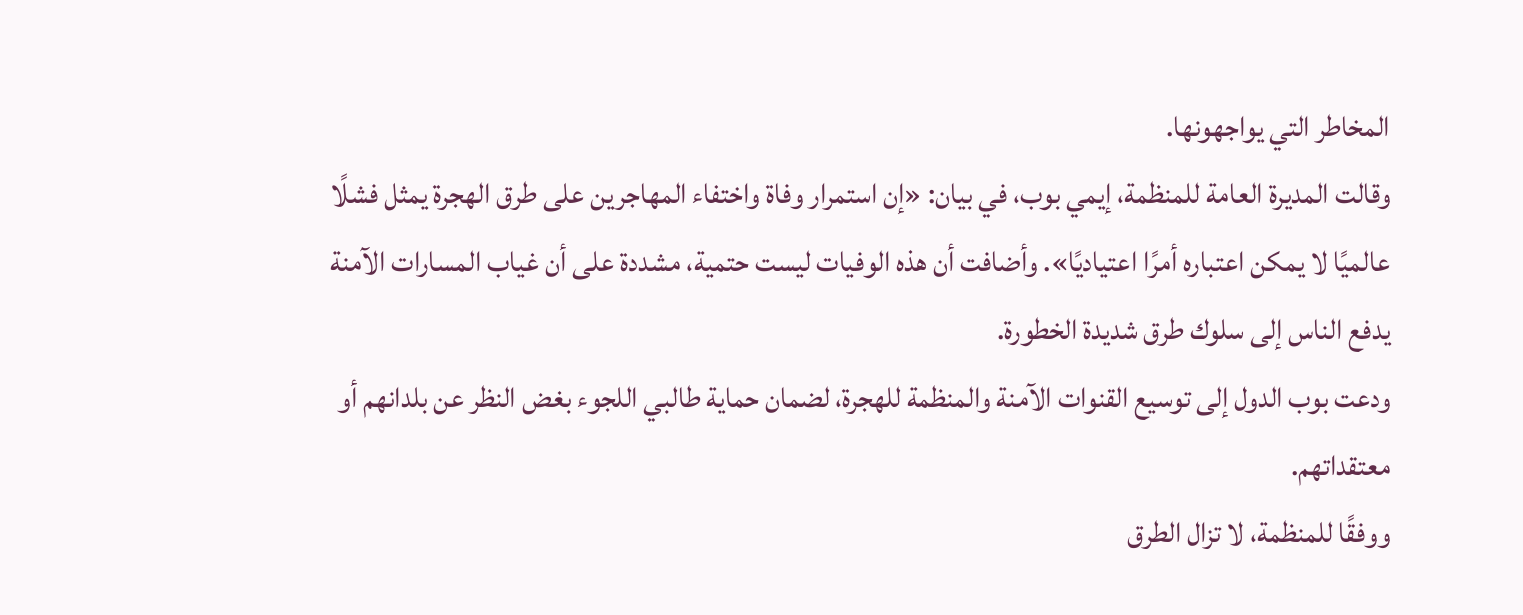المخاطر التي يواجهونها.
وقالت المديرة العامة للمنظمة، إيمي بوب، في بيان: «إن استمرار وفاة واختفاء المهاجرين على طرق الهجرة يمثل فشلًا عالميًا لا يمكن اعتباره أمرًا اعتياديًا». وأضافت أن هذه الوفيات ليست حتمية، مشددة على أن غياب المسارات الآمنة يدفع الناس إلى سلوك طرق شديدة الخطورة.
ودعت بوب الدول إلى توسيع القنوات الآمنة والمنظمة للهجرة، لضمان حماية طالبي اللجوء بغض النظر عن بلدانهم أو معتقداتهم.
ووفقًا للمنظمة، لا تزال الطرق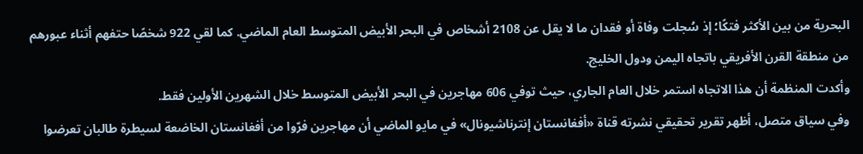البحرية من بين الأكثر فتكًا؛ إذ سُجلت وفاة أو فقدان ما لا يقل عن 2108 أشخاص في البحر الأبيض المتوسط العام الماضي. كما لقي 922 شخصًا حتفهم أثناء عبورهم من منطقة القرن الأفريقي باتجاه اليمن ودول الخليج.
وأكدت المنظمة أن هذا الاتجاه استمر خلال العام الجاري، حيث توفي 606 مهاجرين في البحر الأبيض المتوسط خلال الشهرين الأولين فقط.
وفي سياق متصل، أظهر تقرير تحقيقي نشرته قناة «أفغانستان إنترناشيونال» في مايو الماضي أن مهاجرين فرّوا من أفغانستان الخاضعة لسيطرة طالبان تعرضوا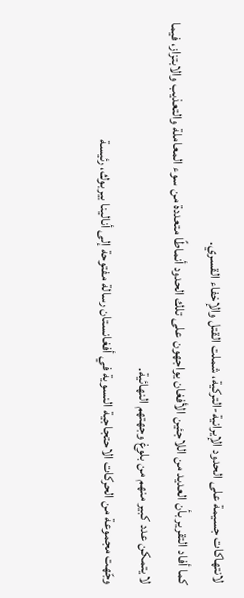لانتهاكات جسيمة على الحدود الإيرانية-التركية، شملت القتل والإخفاء القسري.
كما أفاد التقرير بأن العديد من اللاجئين الأفغان يواجهون على تلك الحدود أنماطًا متعددة من سوء المعاملة والتعذيب والابتزاز، فيما لا يتمكن عدد كبير منهم من بلوغ وجهتهم النهائية.
وجّهت مجموعة من الحركات الاحتجاجية النسوية في أفغانستان رسالة مفتوحة إلى أنالينا بيربوك، رئيسة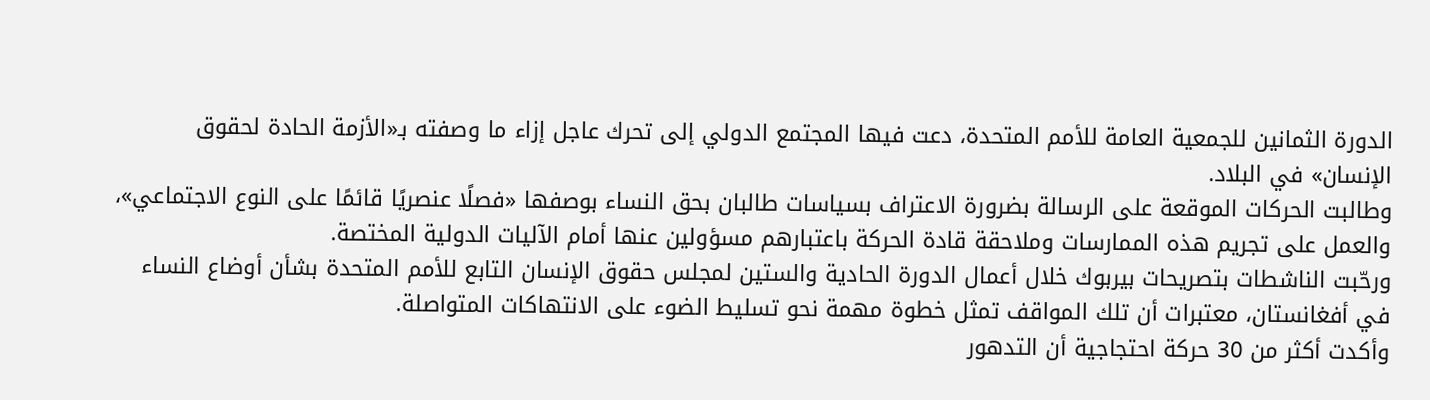الدورة الثمانين للجمعية العامة للأمم المتحدة، دعت فيها المجتمع الدولي إلى تحرك عاجل إزاء ما وصفته بـ«الأزمة الحادة لحقوق الإنسان» في البلاد.
وطالبت الحركات الموقعة على الرسالة بضرورة الاعتراف بسياسات طالبان بحق النساء بوصفها «فصلًا عنصريًا قائمًا على النوع الاجتماعي»، والعمل على تجريم هذه الممارسات وملاحقة قادة الحركة باعتبارهم مسؤولين عنها أمام الآليات الدولية المختصة.
ورحّبت الناشطات بتصريحات بيربوك خلال أعمال الدورة الحادية والستين لمجلس حقوق الإنسان التابع للأمم المتحدة بشأن أوضاع النساء في أفغانستان، معتبرات أن تلك المواقف تمثل خطوة مهمة نحو تسليط الضوء على الانتهاكات المتواصلة.
وأكدت أكثر من 30 حركة احتجاجية أن التدهور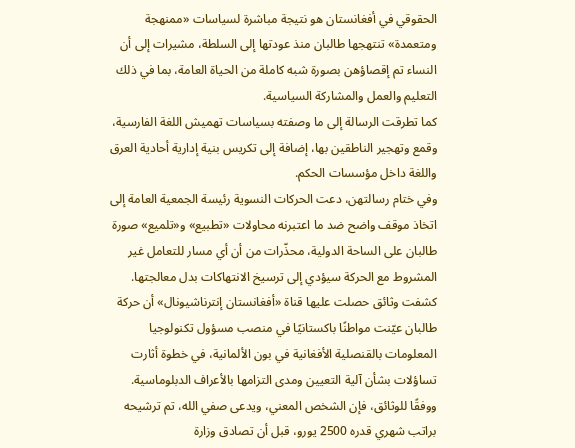الحقوقي في أفغانستان هو نتيجة مباشرة لسياسات «ممنهجة ومتعمدة» تنتهجها طالبان منذ عودتها إلى السلطة، مشيرات إلى أن النساء تم إقصاؤهن بصورة شبه كاملة من الحياة العامة، بما في ذلك التعليم والعمل والمشاركة السياسية.
كما تطرقت الرسالة إلى ما وصفته بسياسات تهميش اللغة الفارسية، وقمع وتهجير الناطقين بها، إضافة إلى تكريس بنية إدارية أحادية العرق واللغة داخل مؤسسات الحكم.
وفي ختام رسالتهن، دعت الحركات النسوية رئيسة الجمعية العامة إلى اتخاذ موقف واضح ضد ما اعتبرنه محاولات «تطبيع» و«تلميع» صورة طالبان على الساحة الدولية، محذّرات من أن أي مسار للتعامل غير المشروط مع الحركة سيؤدي إلى ترسيخ الانتهاكات بدل معالجتها.
كشفت وثائق حصلت عليها قناة «أفغانستان إنترناشيونال» أن حركة طالبان عيّنت مواطنًا باكستانيًا في منصب مسؤول تكنولوجيا المعلومات بالقنصلية الأفغانية في بون الألمانية، في خطوة أثارت تساؤلات بشأن آلية التعيين ومدى التزامها بالأعراف الدبلوماسية.
ووفقًا للوثائق، فإن الشخص المعني، ويدعى صفي الله، تم ترشيحه براتب شهري قدره 2500 يورو، قبل أن تصادق وزارة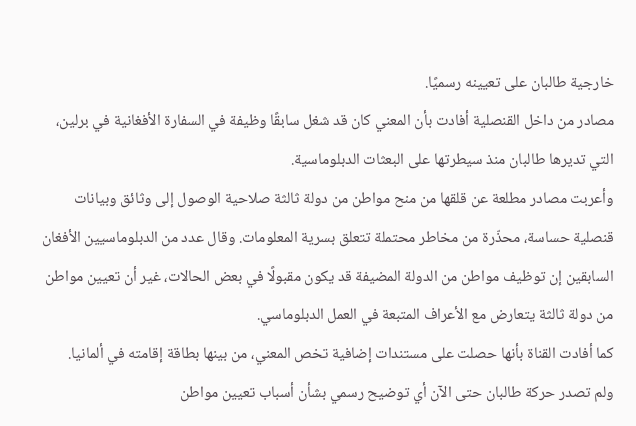خارجية طالبان على تعيينه رسميًا.
مصادر من داخل القنصلية أفادت بأن المعني كان قد شغل سابقًا وظيفة في السفارة الأفغانية في برلين، التي تديرها طالبان منذ سيطرتها على البعثات الدبلوماسية.
وأعربت مصادر مطلعة عن قلقها من منح مواطن من دولة ثالثة صلاحية الوصول إلى وثائق وبيانات قنصلية حساسة، محذّرة من مخاطر محتملة تتعلق بسرية المعلومات. وقال عدد من الدبلوماسيين الأفغان السابقين إن توظيف مواطن من الدولة المضيفة قد يكون مقبولًا في بعض الحالات، غير أن تعيين مواطن من دولة ثالثة يتعارض مع الأعراف المتبعة في العمل الدبلوماسي.
كما أفادت القناة بأنها حصلت على مستندات إضافية تخص المعني، من بينها بطاقة إقامته في ألمانيا.
ولم تصدر حركة طالبان حتى الآن أي توضيح رسمي بشأن أسباب تعيين مواطن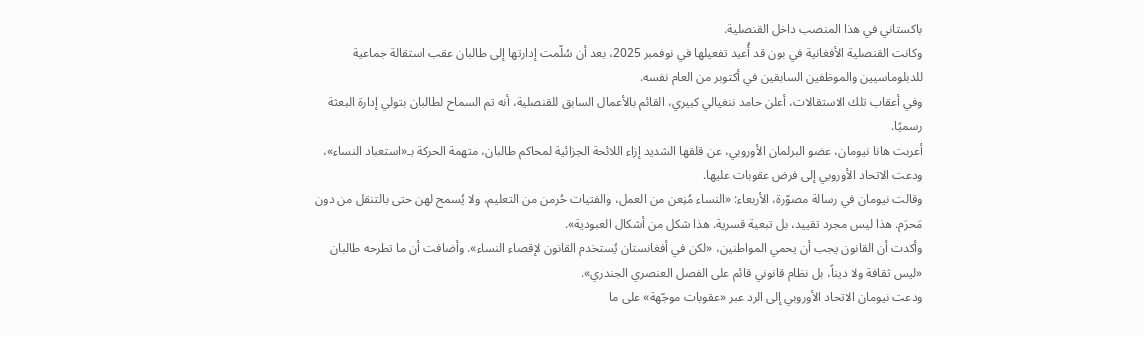باكستاني في هذا المنصب داخل القنصلية.
وكانت القنصلية الأفغانية في بون قد أُعيد تفعيلها في نوفمبر 2025، بعد أن سُلّمت إدارتها إلى طالبان عقب استقالة جماعية للدبلوماسيين والموظفين السابقين في أكتوبر من العام نفسه.
وفي أعقاب تلك الاستقالات، أعلن حامد ننغيالي كبيري، القائم بالأعمال السابق للقنصلية، أنه تم السماح لطالبان بتولي إدارة البعثة رسميًا.
أعربت هانا نيومان، عضو البرلمان الأوروبي، عن قلقها الشديد إزاء اللائحة الجزائية لمحاكم طالبان، متهمة الحركة بـ«استعباد النساء»، ودعت الاتحاد الأوروبي إلى فرض عقوبات عليها.
وقالت نيومان في رسالة مصوّرة، الأربعاء: «النساء مُنِعن من العمل، والفتيات حُرمن من التعليم، ولا يُسمح لهن حتى بالتنقل من دون مَحرَم. هذا ليس مجرد تقييد، بل تبعية قسرية. هذا شكل من أشكال العبودية».
وأكدت أن القانون يجب أن يحمي المواطنين، «لكن في أفغانستان يُستخدم القانون لإقصاء النساء». وأضافت أن ما تطرحه طالبان «ليس ثقافة ولا ديناً، بل نظام قانوني قائم على الفصل العنصري الجندري».
ودعت نيومان الاتحاد الأوروبي إلى الرد عبر «عقوبات موجّهة» على ما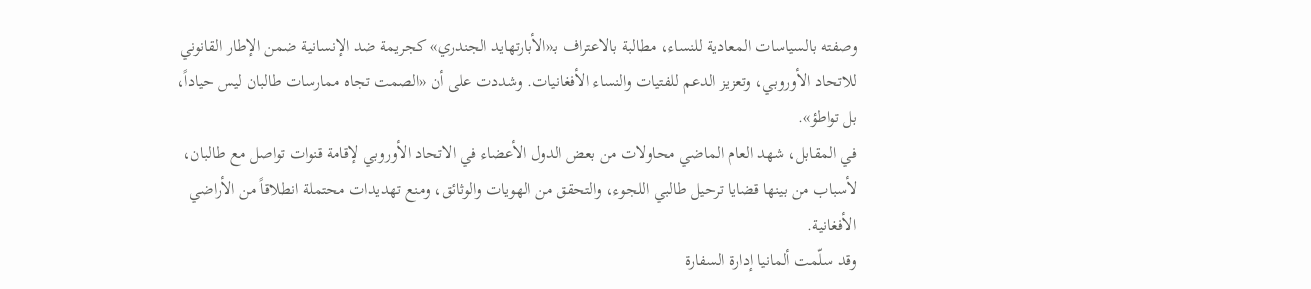وصفته بالسياسات المعادية للنساء، مطالبة بالاعتراف بـ«الأبارتهايد الجندري» كجريمة ضد الإنسانية ضمن الإطار القانوني للاتحاد الأوروبي، وتعزيز الدعم للفتيات والنساء الأفغانيات. وشددت على أن «الصمت تجاه ممارسات طالبان ليس حياداً، بل تواطؤ».
في المقابل، شهد العام الماضي محاولات من بعض الدول الأعضاء في الاتحاد الأوروبي لإقامة قنوات تواصل مع طالبان، لأسباب من بينها قضايا ترحيل طالبي اللجوء، والتحقق من الهويات والوثائق، ومنع تهديدات محتملة انطلاقاً من الأراضي الأفغانية.
وقد سلّمت ألمانيا إدارة السفارة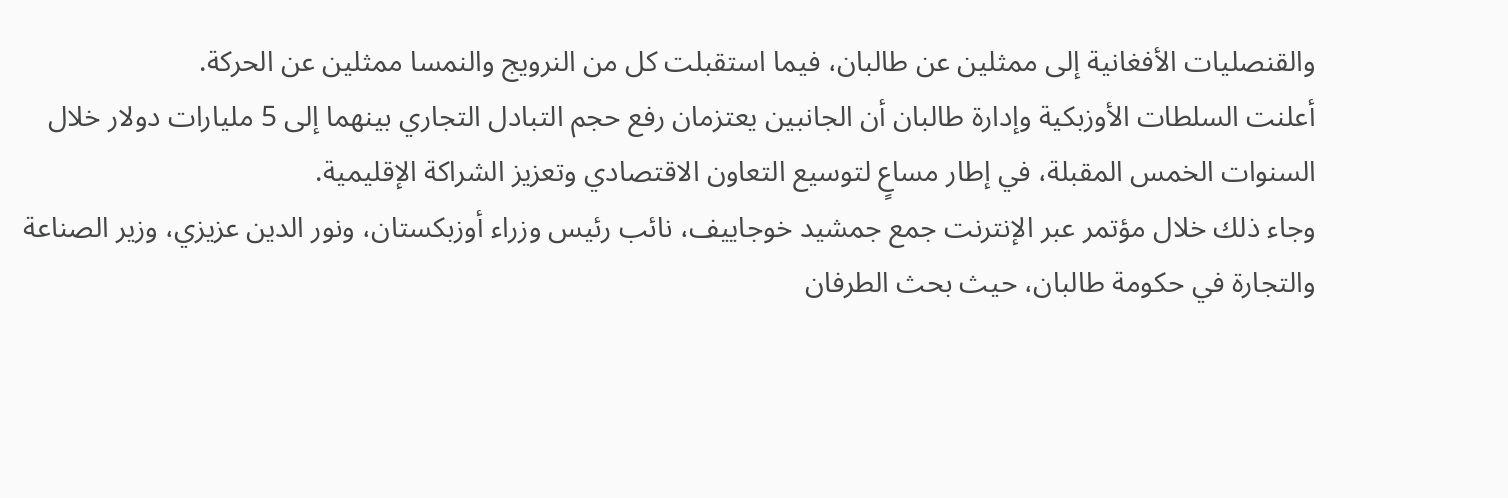والقنصليات الأفغانية إلى ممثلين عن طالبان، فيما استقبلت كل من النرويج والنمسا ممثلين عن الحركة.
أعلنت السلطات الأوزبكية وإدارة طالبان أن الجانبين يعتزمان رفع حجم التبادل التجاري بينهما إلى 5 مليارات دولار خلال السنوات الخمس المقبلة، في إطار مساعٍ لتوسيع التعاون الاقتصادي وتعزيز الشراكة الإقليمية.
وجاء ذلك خلال مؤتمر عبر الإنترنت جمع جمشيد خوجاييف، نائب رئيس وزراء أوزبكستان، ونور الدين عزيزي، وزير الصناعة والتجارة في حكومة طالبان، حيث بحث الطرفان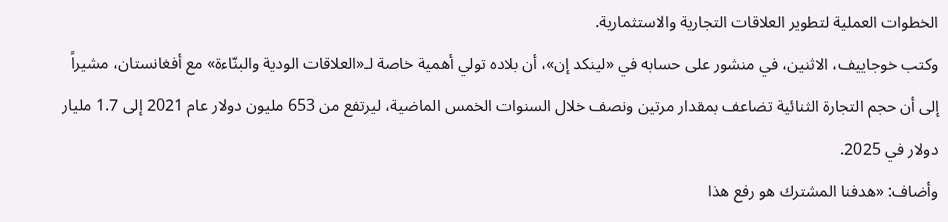الخطوات العملية لتطوير العلاقات التجارية والاستثمارية.
وكتب خوجاييف، الاثنين، في منشور على حسابه في «لينكد إن»، أن بلاده تولي أهمية خاصة لـ«العلاقات الودية والبنّاءة» مع أفغانستان، مشيراً إلى أن حجم التجارة الثنائية تضاعف بمقدار مرتين ونصف خلال السنوات الخمس الماضية، ليرتفع من 653 مليون دولار عام 2021 إلى 1.7 مليار دولار في 2025.
وأضاف: «هدفنا المشترك هو رفع هذا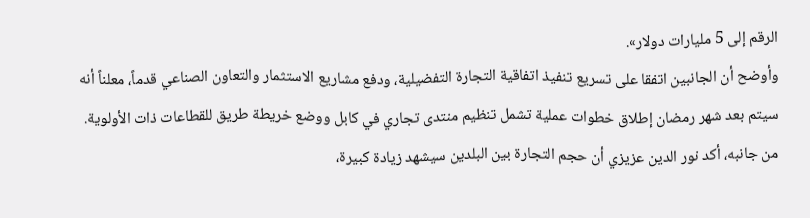الرقم إلى 5 مليارات دولار».
وأوضح أن الجانبين اتفقا على تسريع تنفيذ اتفاقية التجارة التفضيلية، ودفع مشاريع الاستثمار والتعاون الصناعي قدماً، معلناً أنه سيتم بعد شهر رمضان إطلاق خطوات عملية تشمل تنظيم منتدى تجاري في كابل ووضع خريطة طريق للقطاعات ذات الأولوية.
من جانبه، أكد نور الدين عزيزي أن حجم التجارة بين البلدين سيشهد زيادة كبيرة،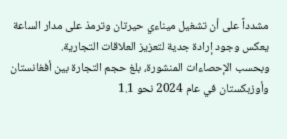مشدداً على أن تشغيل ميناءي حيرتان وترمذ على مدار الساعة يعكس وجود إرادة جدية لتعزيز العلاقات التجارية.
وبحسب الإحصاءات المنشورة، بلغ حجم التجارة بين أفغانستان وأوزبكستان في عام 2024 نحو 1.1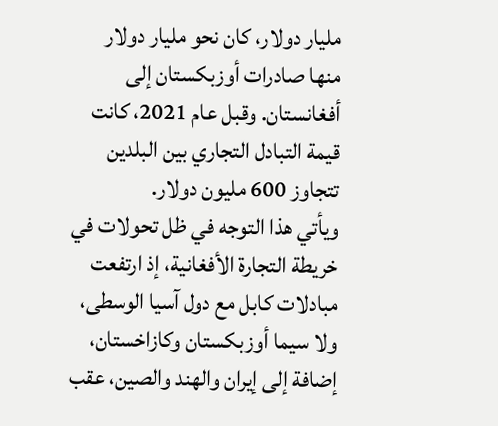مليار دولار، كان نحو مليار دولار منها صادرات أوزبكستان إلى أفغانستان. وقبل عام 2021، كانت قيمة التبادل التجاري بين البلدين تتجاوز 600 مليون دولار.
ويأتي هذا التوجه في ظل تحولات في خريطة التجارة الأفغانية، إذ ارتفعت مبادلات كابل مع دول آسيا الوسطى، ولا سيما أوزبكستان وكازاخستان، إضافة إلى إيران والهند والصين، عقب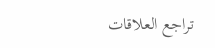تراجع العلاقات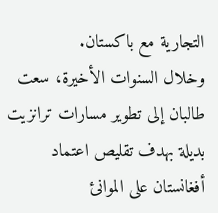التجارية مع باكستان.
وخلال السنوات الأخيرة، سعت طالبان إلى تطوير مسارات ترانزيت بديلة بهدف تقليص اعتماد أفغانستان على الموانئ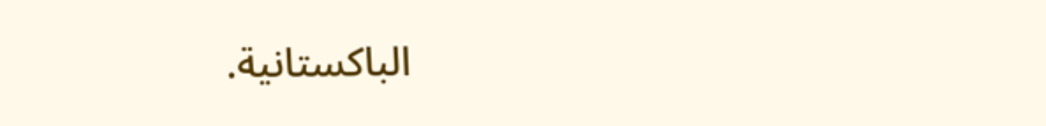الباكستانية.